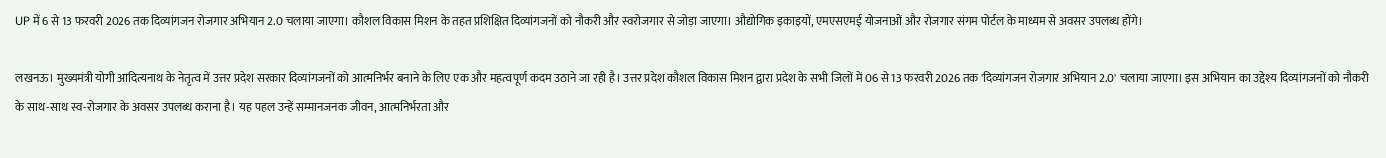UP में 6 से 13 फरवरी 2026 तक दिव्यांगजन रोजगार अभियान 2.0 चलाया जाएगा। कौशल विकास मिशन के तहत प्रशिक्षित दिव्यांगजनों को नौकरी और स्वरोजगार से जोड़ा जाएगा। औद्योगिक इकाइयों, एमएसएमई योजनाओं और रोजगार संगम पोर्टल के माध्यम से अवसर उपलब्ध होंगे।

लखनऊ। मुख्यमंत्री योगी आदित्यनाथ के नेतृत्व में उत्तर प्रदेश सरकार दिव्यांगजनों को आत्मनिर्भर बनाने के लिए एक और महत्वपूर्ण कदम उठाने जा रही है। उत्तर प्रदेश कौशल विकास मिशन द्वारा प्रदेश के सभी जिलों में 06 से 13 फरवरी 2026 तक 'दिव्यांगजन रोजगार अभियान 2.0' चलाया जाएगा। इस अभियान का उद्देश्य दिव्यांगजनों को नौकरी के साथ-साथ स्व-रोजगार के अवसर उपलब्ध कराना है। यह पहल उन्हें सम्मानजनक जीवन, आत्मनिर्भरता और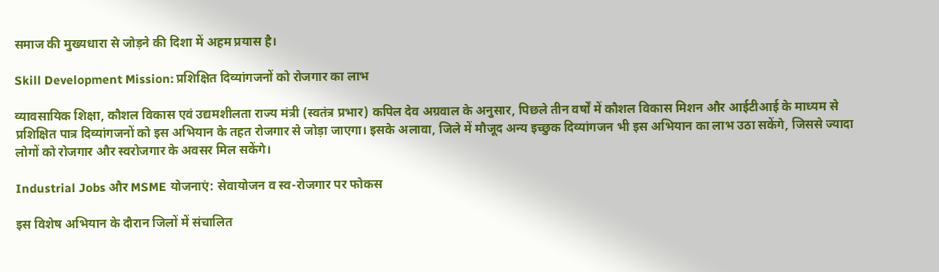समाज की मुख्यधारा से जोड़ने की दिशा में अहम प्रयास है।

Skill Development Mission: प्रशिक्षित दिव्यांगजनों को रोजगार का लाभ

व्यावसायिक शिक्षा, कौशल विकास एवं उद्यमशीलता राज्य मंत्री (स्वतंत्र प्रभार) कपिल देव अग्रवाल के अनुसार, पिछले तीन वर्षों में कौशल विकास मिशन और आईटीआई के माध्यम से प्रशिक्षित पात्र दिव्यांगजनों को इस अभियान के तहत रोजगार से जोड़ा जाएगा। इसके अलावा, जिले में मौजूद अन्य इच्छुक दिव्यांगजन भी इस अभियान का लाभ उठा सकेंगे, जिससे ज्यादा लोगों को रोजगार और स्वरोजगार के अवसर मिल सकेंगे।

Industrial Jobs और MSME योजनाएं: सेवायोजन व स्व-रोजगार पर फोकस

इस विशेष अभियान के दौरान जिलों में संचालित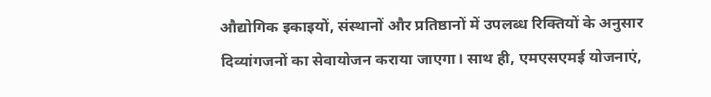औद्योगिक इकाइयों, संस्थानों और प्रतिष्ठानों में उपलब्ध रिक्तियों के अनुसार दिव्यांगजनों का सेवायोजन कराया जाएगा। साथ ही, एमएसएमई योजनाएं,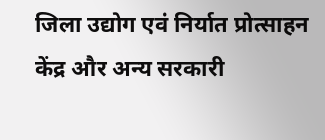जिला उद्योग एवं निर्यात प्रोत्साहन केंद्र और अन्य सरकारी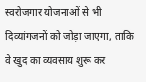स्वरोजगार योजनाओं से भी दिव्यांगजनों को जोड़ा जाएगा, ताकि वे खुद का व्यवसाय शुरू कर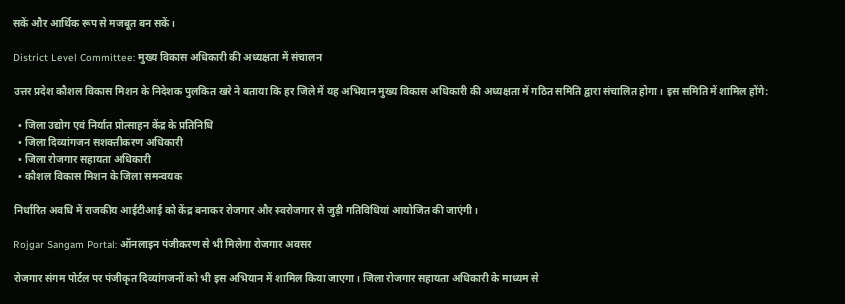सकें और आर्थिक रूप से मजबूत बन सकें।

District Level Committee: मुख्य विकास अधिकारी की अध्यक्षता में संचालन

उत्तर प्रदेश कौशल विकास मिशन के निदेशक पुलकित खरे ने बताया कि हर जिले में यह अभियान मुख्य विकास अधिकारी की अध्यक्षता में गठित समिति द्वारा संचालित होगा। इस समिति में शामिल होंगे:

  • जिला उद्योग एवं निर्यात प्रोत्साहन केंद्र के प्रतिनिधि
  • जिला दिव्यांगजन सशक्तीकरण अधिकारी
  • जिला रोजगार सहायता अधिकारी
  • कौशल विकास मिशन के जिला समन्वयक

निर्धारित अवधि में राजकीय आईटीआई को केंद्र बनाकर रोजगार और स्वरोजगार से जुड़ी गतिविधियां आयोजित की जाएंगी।

Rojgar Sangam Portal: ऑनलाइन पंजीकरण से भी मिलेगा रोजगार अवसर

रोजगार संगम पोर्टल पर पंजीकृत दिव्यांगजनों को भी इस अभियान में शामिल किया जाएगा। जिला रोजगार सहायता अधिकारी के माध्यम से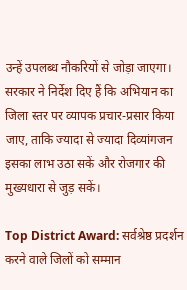उन्हें उपलब्ध नौकरियों से जोड़ा जाएगा। सरकार ने निर्देश दिए हैं कि अभियान का जिला स्तर पर व्यापक प्रचार-प्रसार किया जाए, ताकि ज्यादा से ज्यादा दिव्यांगजन इसका लाभ उठा सकें और रोजगार की मुख्यधारा से जुड़ सकें।

Top District Award: सर्वश्रेष्ठ प्रदर्शन करने वाले जिलों को सम्मान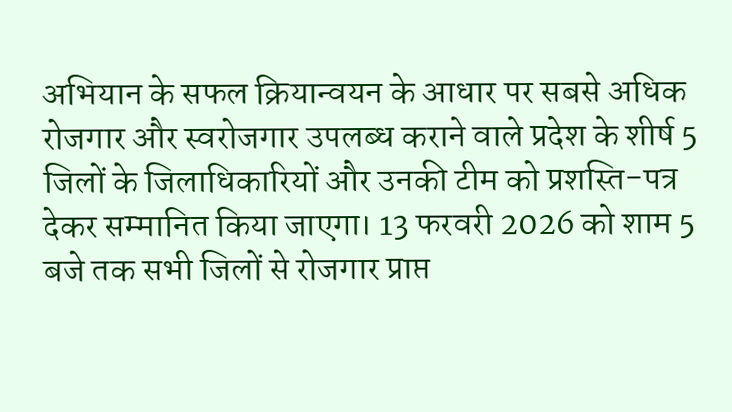अभियान के सफल क्रियान्वयन के आधार पर सबसे अधिक रोजगार और स्वरोजगार उपलब्ध कराने वाले प्रदेश के शीर्ष 5 जिलों के जिलाधिकारियों और उनकी टीम को प्रशस्ति-पत्र देकर सम्मानित किया जाएगा। 13 फरवरी 2026 को शाम 5 बजे तक सभी जिलों से रोजगार प्राप्त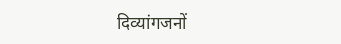दिव्यांगजनों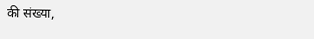की संख्या,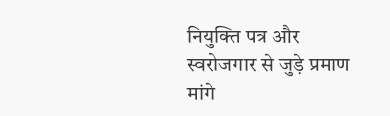नियुक्ति पत्र और स्वरोजगार से जुड़े प्रमाण मांगे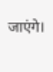जाएंगे।